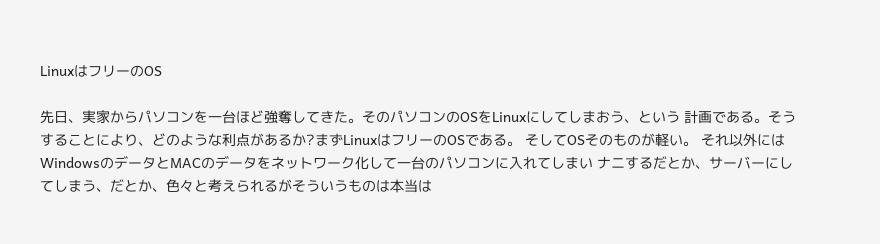LinuxはフリーのOS

先日、実家からパソコンを一台ほど強奪してきた。そのパソコンのOSをLinuxにしてしまおう、という 計画である。そうすることにより、どのような利点があるか?まずLinuxはフリーのOSである。 そしてOSそのものが軽い。 それ以外には WindowsのデータとMACのデータをネットワーク化して一台のパソコンに入れてしまい ナニするだとか、サーバーにしてしまう、だとか、色々と考えられるがそういうものは本当は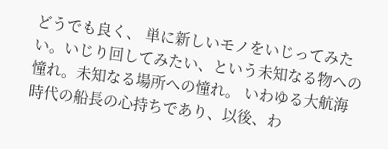どうでも良く、 単に新しいモノをいじってみたい。いじり回してみたい、という未知なる物への憧れ。未知なる場所への憧れ。 いわゆる大航海時代の船長の心持ちであり、以後、わ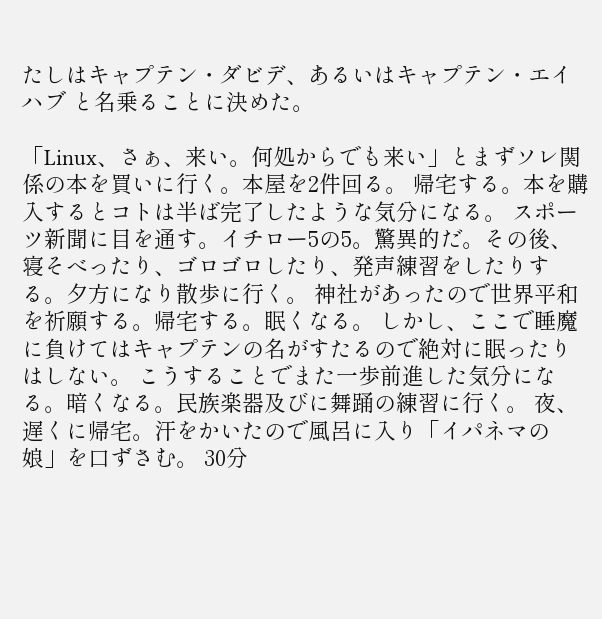たしはキャプテン・ダビデ、あるいはキャプテン・エイハブ と名乗ることに決めた。

「Linux、さぁ、来い。何処からでも来い」とまずソレ関係の本を買いに行く。本屋を2件回る。 帰宅する。本を購入するとコトは半ば完了したような気分になる。 スポーツ新聞に目を通す。イチロー5の5。驚異的だ。その後、 寝そべったり、ゴロゴロしたり、発声練習をしたりする。夕方になり散歩に行く。 神社があったので世界平和を祈願する。帰宅する。眠くなる。 しかし、ここで睡魔に負けてはキャプテンの名がすたるので絶対に眠ったりはしない。 こうすることでまた一歩前進した気分になる。暗くなる。民族楽器及びに舞踊の練習に行く。 夜、遅くに帰宅。汗をかいたので風呂に入り「イパネマの娘」を口ずさむ。 30分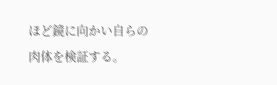ほど鏡に向かい自らの肉体を検証する。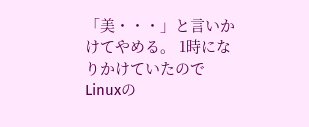「美・・・」と言いかけてやめる。 1時になりかけていたのでLinuxの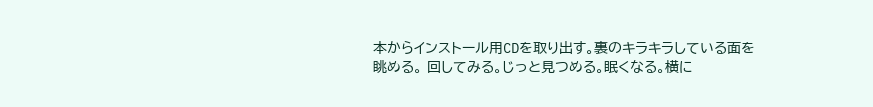本からインストール用CDを取り出す。裏のキラキラしている面を眺める。 回してみる。じっと見つめる。眠くなる。横に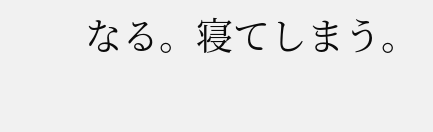なる。寝てしまう。